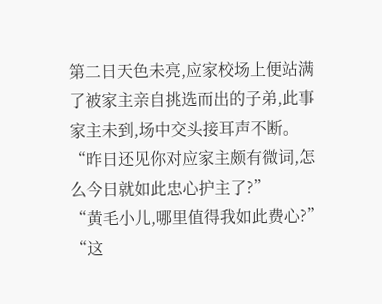第二日天色未亮,应家校场上便站满了被家主亲自挑选而出的子弟,此事家主未到,场中交头接耳声不断。
“昨日还见你对应家主颇有微词,怎么今日就如此忠心护主了?”
“黄毛小儿,哪里值得我如此费心?”
“这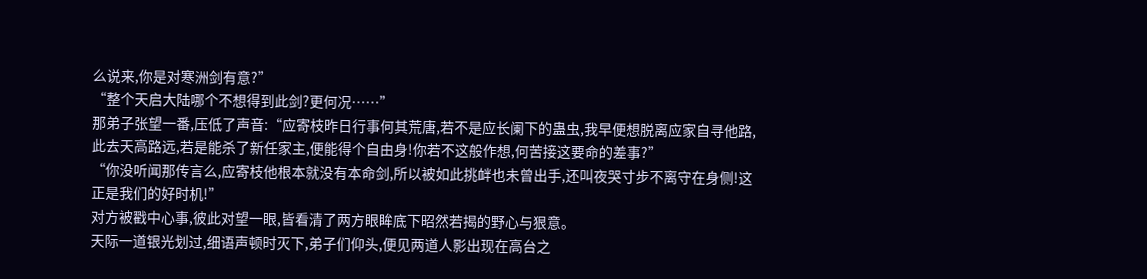么说来,你是对寒洲剑有意?”
“整个天启大陆哪个不想得到此剑?更何况……”
那弟子张望一番,压低了声音:“应寄枝昨日行事何其荒唐,若不是应长阑下的蛊虫,我早便想脱离应家自寻他路,此去天高路远,若是能杀了新任家主,便能得个自由身!你若不这般作想,何苦接这要命的差事?”
“你没听闻那传言么,应寄枝他根本就没有本命剑,所以被如此挑衅也未曾出手,还叫夜哭寸步不离守在身侧!这正是我们的好时机!”
对方被戳中心事,彼此对望一眼,皆看清了两方眼眸底下昭然若揭的野心与狠意。
天际一道银光划过,细语声顿时灭下,弟子们仰头,便见两道人影出现在高台之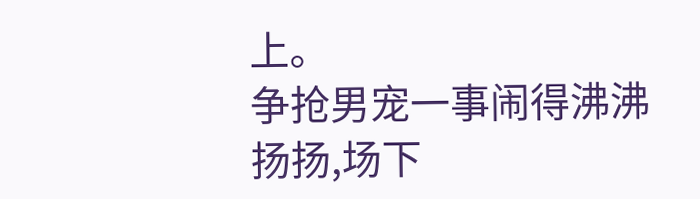上。
争抢男宠一事闹得沸沸扬扬,场下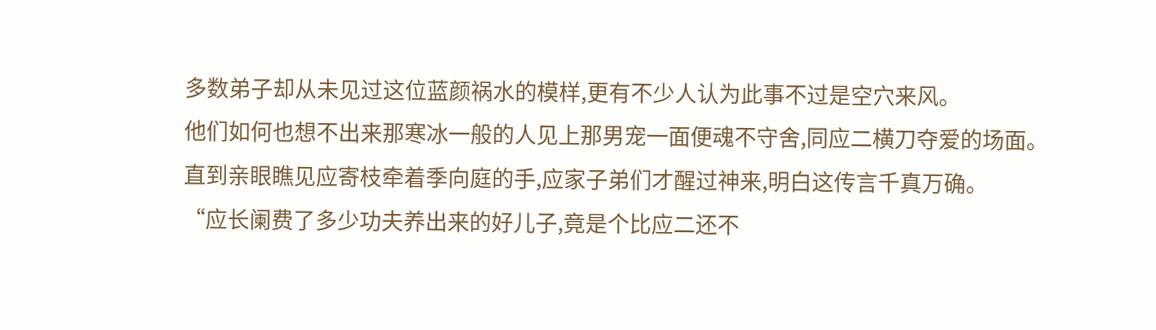多数弟子却从未见过这位蓝颜祸水的模样,更有不少人认为此事不过是空穴来风。
他们如何也想不出来那寒冰一般的人见上那男宠一面便魂不守舍,同应二横刀夺爱的场面。
直到亲眼瞧见应寄枝牵着季向庭的手,应家子弟们才醒过神来,明白这传言千真万确。
“应长阑费了多少功夫养出来的好儿子,竟是个比应二还不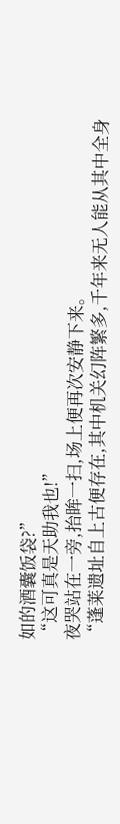如的酒囊饭袋?”
“这可真是天助我也!”
夜哭站在一旁,抬眸一扫,场上便再次安静下来。
“蓬莱遗址自上古便存在,其中机关幻阵繁多,千年来无人能从其中全身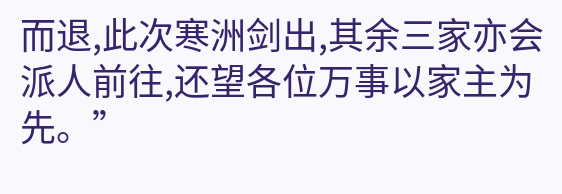而退,此次寒洲剑出,其余三家亦会派人前往,还望各位万事以家主为先。”